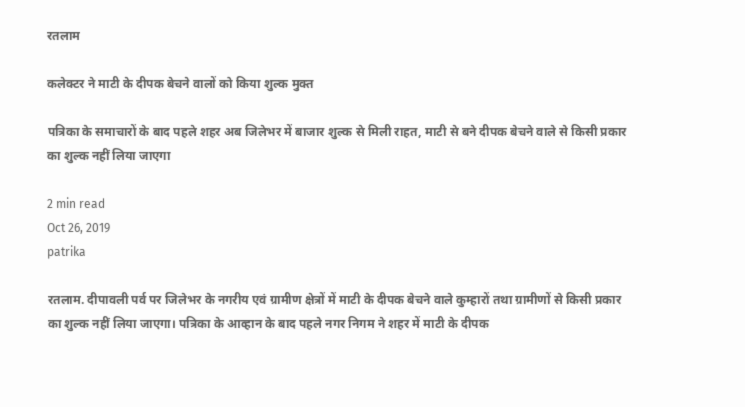रतलाम

कलेक्टर ने माटी के दीपक बेचने वालों को किया शुल्क मुक्त

पत्रिका के समाचारों के बाद पहले शहर अब जिलेभर में बाजार शुल्क से मिली राहत, माटी से बने दीपक बेचने वाले से किसी प्रकार का शुल्क नहीं लिया जाएगा

2 min read
Oct 26, 2019
patrika

रतलाम. दीपावली पर्व पर जिलेभर के नगरीय एवं ग्रामीण क्षेत्रों में माटी के दीपक बेचने वाले कुम्हारों तथा ग्रामीणों से किसी प्रकार का शुल्क नहीं लिया जाएगा। पत्रिका के आव्हान के बाद पहले नगर निगम ने शहर में माटी के दीपक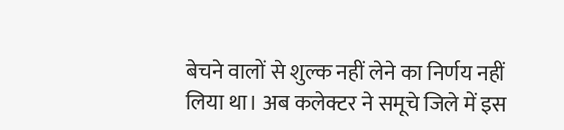बेचने वालों से शुल्क नहीं लेने का निर्णय नहीं लिया था। अब कलेक्टर ने समूचे जिले में इस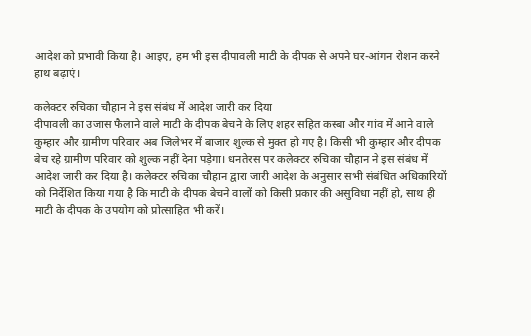आदेश को प्रभावी किया है। आइए, हम भी इस दीपावली माटी के दीपक से अपने घर-आंगन रोशन करने हाथ बढ़ाएं।

कलेक्टर रुचिका चौहान ने इस संबंध में आदेश जारी कर दिया
दीपावली का उजास फैलाने वाले माटी के दीपक बेचने के लिए शहर सहित कस्बा और गांव में आने वाले कुम्हार और ग्रामीण परिवार अब जिलेभर में बाजार शुल्क से मुक्त हो गए है। किसी भी कुम्हार और दीपक बेच रहे ग्रामीण परिवार को शुल्क नहीं देना पड़ेगा। धनतेरस पर कलेक्टर रुचिका चौहान ने इस संबंध में आदेश जारी कर दिया है। कलेक्टर रुचिका चौहान द्वारा जारी आदेश के अनुसार सभी संबंधित अधिकारियों को निर्देशित किया गया है कि माटी के दीपक बेचने वालों को किसी प्रकार की असुविधा नहीं हो, साथ ही माटी के दीपक के उपयोग को प्रोत्साहित भी करें।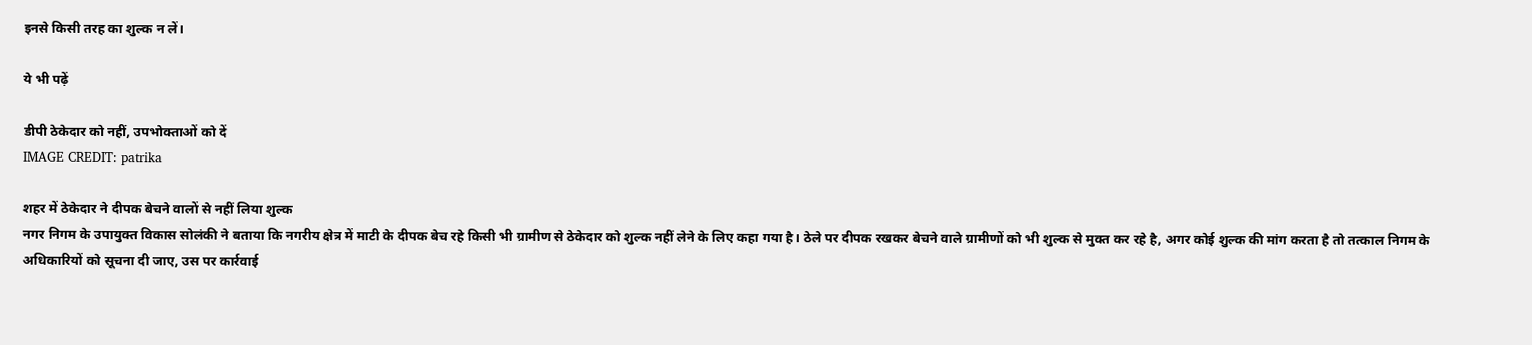इनसे किसी तरह का शुल्क न लें।

ये भी पढ़ें

डीपी ठेकेदार को नहीं, उपभोक्ताओं को दें
IMAGE CREDIT: patrika

शहर में ठेकेदार ने दीपक बेचने वालों से नहीं लिया शुल्क
नगर निगम के उपायुक्त विकास सोलंकी ने बताया कि नगरीय क्षेत्र में माटी के दीपक बेच रहे किसी भी ग्रामीण से ठेकेदार को शुल्क नहीं लेने के लिए कहा गया है। ठेले पर दीपक रखकर बेचने वाले ग्रामीणों को भी शुल्क से मुक्त कर रहे है, अगर कोई शुल्क की मांग करता है तो तत्काल निगम के अधिकारियों को सूचना दी जाए, उस पर कार्रवाई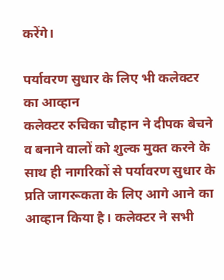करेंगे।

पर्यावरण सुधार के लिए भी कलेक्टर का आव्हान
कलेक्टर रुचिका चौहान ने दीपक बेचने व बनाने वालों को शुल्क मुक्त करने के साथ ही नागरिकों से पर्यावरण सुधार के प्रति जागरूकता के लिए आगे आने का आव्हान किया है। कलेक्टर ने सभी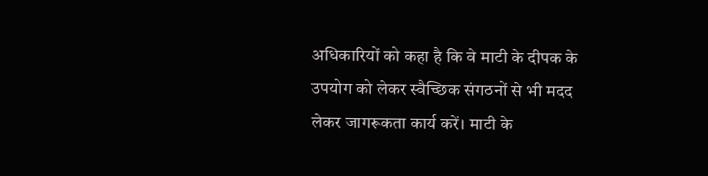अधिकारियों को कहा है कि वे माटी के दीपक के उपयोग को लेकर स्वैच्छिक संगठनों से भी मदद लेकर जागरूकता कार्य करें। माटी के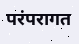परंपरागत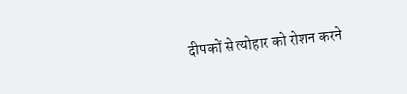दीपकों से त्योहार को रोशन करने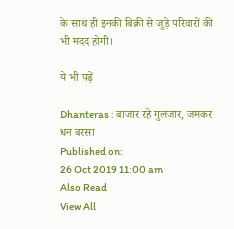के साथ ही इनकी बिक्री से जुड़े परिवारों की भी मदद होगी।

ये भी पढ़ें

Dhanteras : बाजार रहे गुलजार, जमकर धन बरसा
Published on:
26 Oct 2019 11:00 am
Also Read
View All